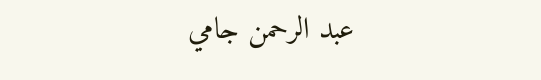عبد الرحمن جامي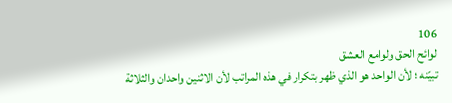106
لوائح الحق ولوامع العشق
تبيّنه ؛ لأن الواحد هو الذي ظهر بتكرار في هذه المراتب لأن الاثنين واحدان والثلاثة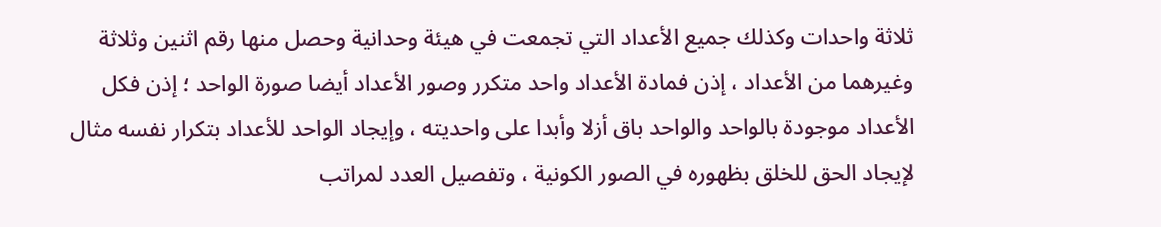ثلاثة واحدات وكذلك جميع الأعداد التي تجمعت في هيئة وحدانية وحصل منها رقم اثنين وثلاثة وغيرهما من الأعداد ، إذن فمادة الأعداد واحد متكرر وصور الأعداد أيضا صورة الواحد ؛ إذن فكل الأعداد موجودة بالواحد والواحد باق أزلا وأبدا على واحديته ، وإيجاد الواحد للأعداد بتكرار نفسه مثال لإيجاد الحق للخلق بظهوره في الصور الكونية ، وتفصيل العدد لمراتب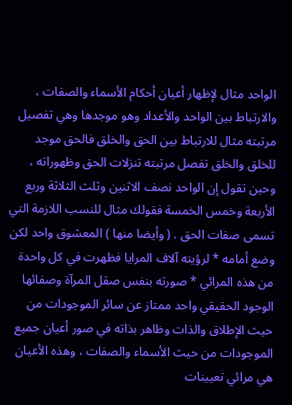الواحد مثال لإظهار أعيان أحكام الأسماء والصفات ، والارتباط بين الواحد والأعداد وهو موجدها وهي تفصيل مرتبته مثال للارتباط بين الحق والخلق فالحق موجد للخلق والخلق تفصل مرتبته تنزلات الحق وظهوراته ، وحين تقول إن الواحد نصف الاثنين وثلث الثلاثة وربع الأربعة وخمس الخمسة فقولك مثال للنسب اللازمة التي تسمى صفات الحق . ( وأيضا منها ) المعشوق واحد لكن وضع أمامه * لرؤيته آلاف المرايا فظهرت في كل واحدة من هذه المرائي * صورته بنفس صقل المرآة وصفائها الوجود الحقيقي واحد ممتاز عن سائر الموجودات من حيث الإطلاق والذات وظاهر بذاته في صور أعيان جميع الموجودات من حيث الأسماء والصفات ، وهذه الأعيان هي مرائي تعيينات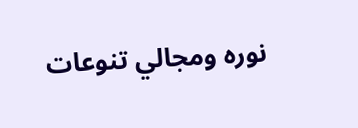نوره ومجالي تنوعات